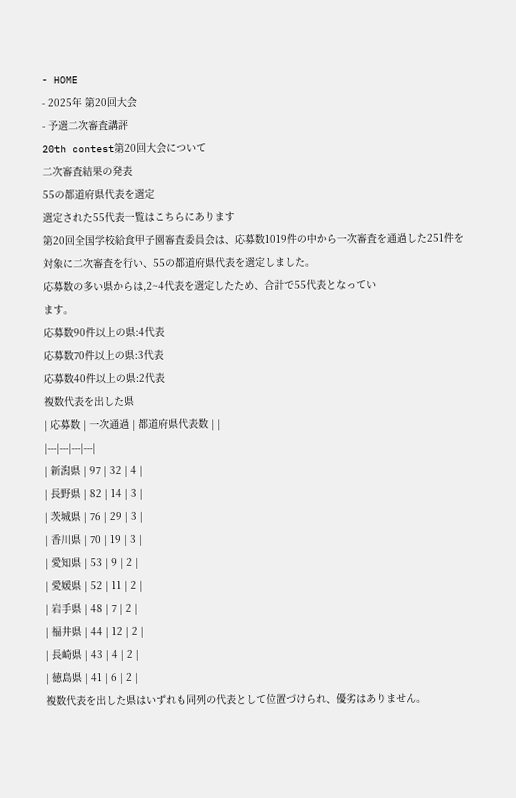- HOME
- 2025年 第20回大会
- 予選二次審査講評
20th contest第20回大会について
二次審査結果の発表
55の都道府県代表を選定
選定された55代表一覧はこちらにあります
第20回全国学校給食甲子園審査委員会は、応募数1019件の中から一次審査を通過した251件を対象に二次審査を行い、55の都道府県代表を選定しました。
応募数の多い県からは,2~4代表を選定したため、合計で55代表となってい
ます。
応募数90件以上の県:4代表
応募数70件以上の県:3代表
応募数40件以上の県:2代表
複数代表を出した県
| 応募数 | 一次通過 | 都道府県代表数 | |
|---|---|---|---|
| 新潟県 | 97 | 32 | 4 |
| 長野県 | 82 | 14 | 3 |
| 茨城県 | 76 | 29 | 3 |
| 香川県 | 70 | 19 | 3 |
| 愛知県 | 53 | 9 | 2 |
| 愛媛県 | 52 | 11 | 2 |
| 岩手県 | 48 | 7 | 2 |
| 福井県 | 44 | 12 | 2 |
| 長崎県 | 43 | 4 | 2 |
| 徳島県 | 41 | 6 | 2 |
複数代表を出した県はいずれも同列の代表として位置づけられ、優劣はありません。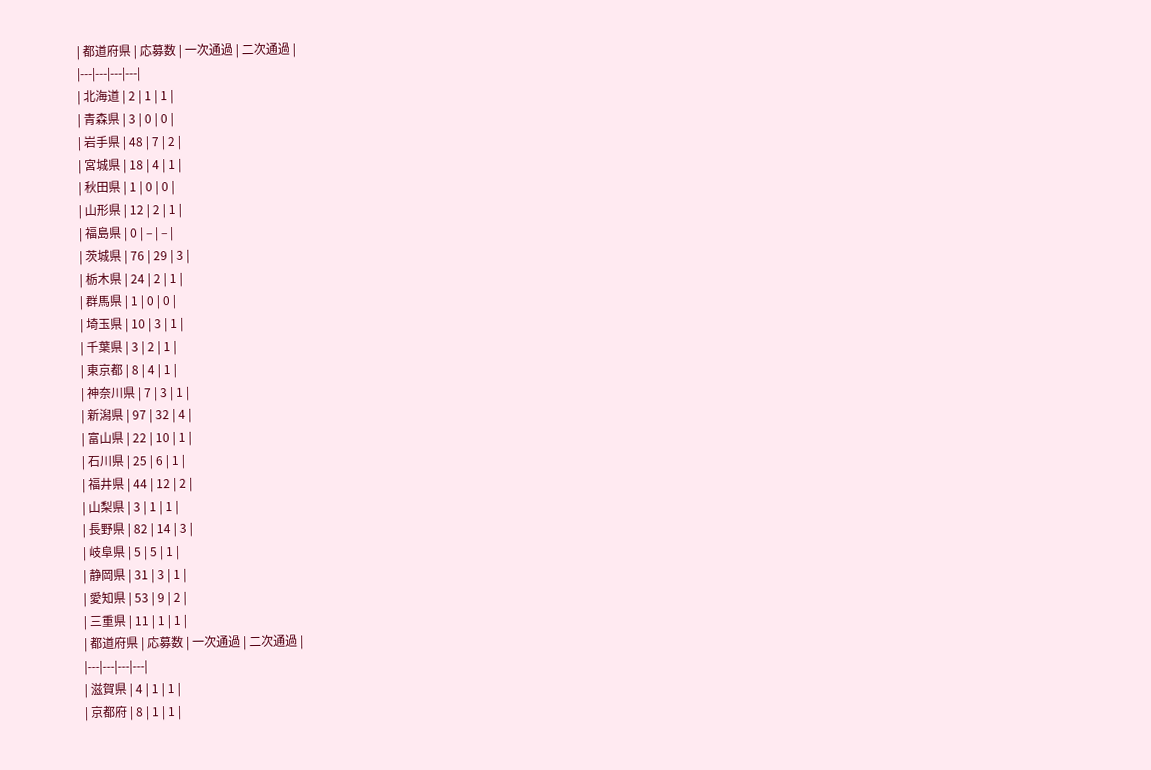| 都道府県 | 応募数 | 一次通過 | 二次通過 |
|---|---|---|---|
| 北海道 | 2 | 1 | 1 |
| 青森県 | 3 | 0 | 0 |
| 岩手県 | 48 | 7 | 2 |
| 宮城県 | 18 | 4 | 1 |
| 秋田県 | 1 | 0 | 0 |
| 山形県 | 12 | 2 | 1 |
| 福島県 | 0 | – | – |
| 茨城県 | 76 | 29 | 3 |
| 栃木県 | 24 | 2 | 1 |
| 群馬県 | 1 | 0 | 0 |
| 埼玉県 | 10 | 3 | 1 |
| 千葉県 | 3 | 2 | 1 |
| 東京都 | 8 | 4 | 1 |
| 神奈川県 | 7 | 3 | 1 |
| 新潟県 | 97 | 32 | 4 |
| 富山県 | 22 | 10 | 1 |
| 石川県 | 25 | 6 | 1 |
| 福井県 | 44 | 12 | 2 |
| 山梨県 | 3 | 1 | 1 |
| 長野県 | 82 | 14 | 3 |
| 岐阜県 | 5 | 5 | 1 |
| 静岡県 | 31 | 3 | 1 |
| 愛知県 | 53 | 9 | 2 |
| 三重県 | 11 | 1 | 1 |
| 都道府県 | 応募数 | 一次通過 | 二次通過 |
|---|---|---|---|
| 滋賀県 | 4 | 1 | 1 |
| 京都府 | 8 | 1 | 1 |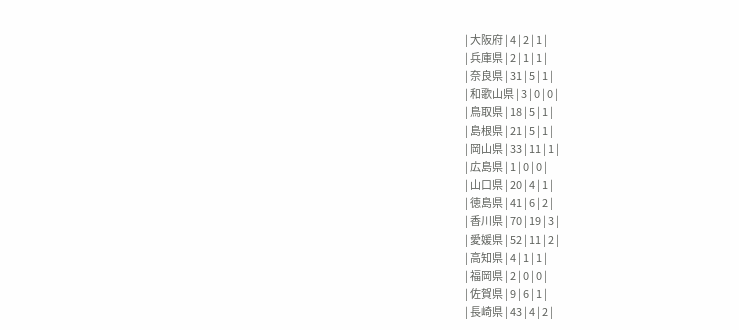| 大阪府 | 4 | 2 | 1 |
| 兵庫県 | 2 | 1 | 1 |
| 奈良県 | 31 | 5 | 1 |
| 和歌山県 | 3 | 0 | 0 |
| 鳥取県 | 18 | 5 | 1 |
| 島根県 | 21 | 5 | 1 |
| 岡山県 | 33 | 11 | 1 |
| 広島県 | 1 | 0 | 0 |
| 山口県 | 20 | 4 | 1 |
| 徳島県 | 41 | 6 | 2 |
| 香川県 | 70 | 19 | 3 |
| 愛媛県 | 52 | 11 | 2 |
| 高知県 | 4 | 1 | 1 |
| 福岡県 | 2 | 0 | 0 |
| 佐賀県 | 9 | 6 | 1 |
| 長崎県 | 43 | 4 | 2 |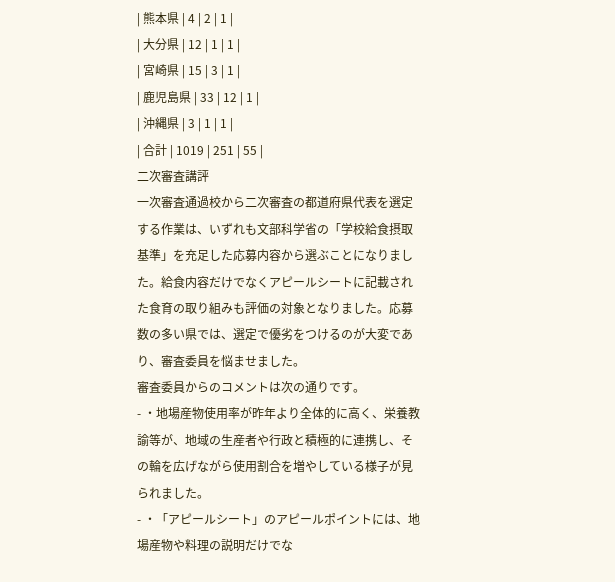| 熊本県 | 4 | 2 | 1 |
| 大分県 | 12 | 1 | 1 |
| 宮崎県 | 15 | 3 | 1 |
| 鹿児島県 | 33 | 12 | 1 |
| 沖縄県 | 3 | 1 | 1 |
| 合計 | 1019 | 251 | 55 |
二次審査講評
一次審査通過校から二次審査の都道府県代表を選定する作業は、いずれも文部科学省の「学校給食摂取基準」を充足した応募内容から選ぶことになりました。給食内容だけでなくアピールシートに記載された食育の取り組みも評価の対象となりました。応募数の多い県では、選定で優劣をつけるのが大変であり、審査委員を悩ませました。
審査委員からのコメントは次の通りです。
- ・地場産物使用率が昨年より全体的に高く、栄養教諭等が、地域の生産者や行政と積極的に連携し、その輪を広げながら使用割合を増やしている様子が見られました。
- ・「アピールシート」のアピールポイントには、地場産物や料理の説明だけでな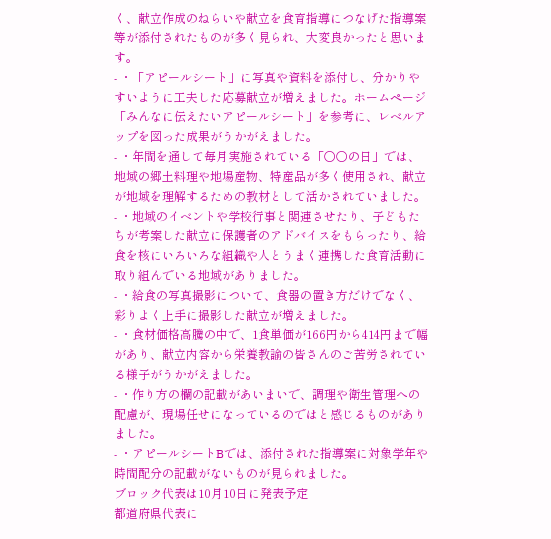く、献立作成のねらいや献立を食育指導につなげた指導案等が添付されたものが多く見られ、大変良かったと思います。
- ・「アピールシート」に写真や資料を添付し、分かりやすいように工夫した応募献立が増えました。ホームページ「みんなに伝えたいアピールシート」を参考に、レベルアップを図った成果がうかがえました。
- ・年間を通して毎月実施されている「○○の日」では、地域の郷土料理や地場産物、特産品が多く使用され、献立が地域を理解するための教材として活かされていました。
- ・地域のイベントや学校行事と関連させたり、子どもたちが考案した献立に保護者のアドバイスをもらったり、給食を核にいろいろな組織や人とうまく連携した食育活動に取り組んでいる地域がありました。
- ・給食の写真撮影について、食器の置き方だけでなく、彩りよく上手に撮影した献立が増えました。
- ・食材価格高騰の中で、1食単価が166円から414円まで幅があり、献立内容から栄養教諭の皆さんのご苦労されている様子がうかがえました。
- ・作り方の欄の記載があいまいで、調理や衛生管理への配慮が、現場任せになっているのではと感じるものがありました。
- ・アピールシートBでは、添付された指導案に対象学年や時間配分の記載がないものが見られました。
ブロック代表は10月10日に発表予定
都道府県代表に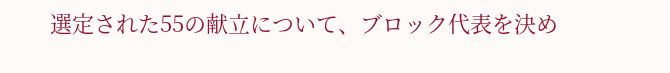選定された55の献立について、ブロック代表を決め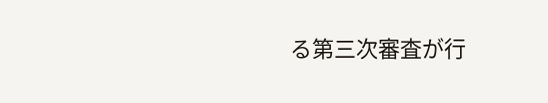る第三次審査が行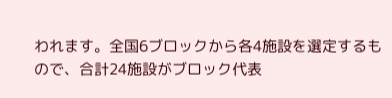われます。全国6ブロックから各4施設を選定するもので、合計24施設がブロック代表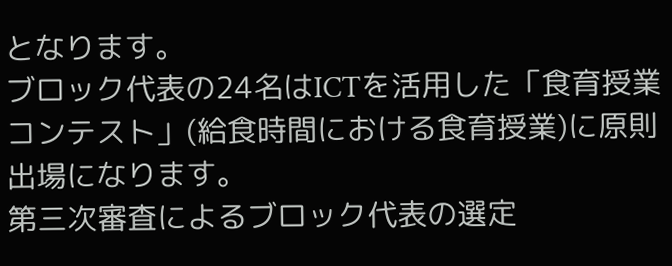となります。
ブロック代表の24名はICTを活用した「食育授業コンテスト」(給食時間における食育授業)に原則出場になります。
第三次審査によるブロック代表の選定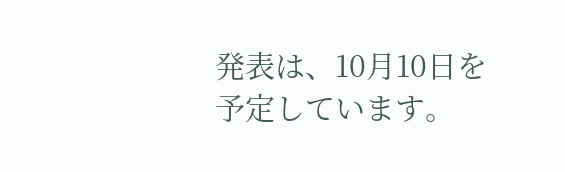発表は、10月10日を予定しています。